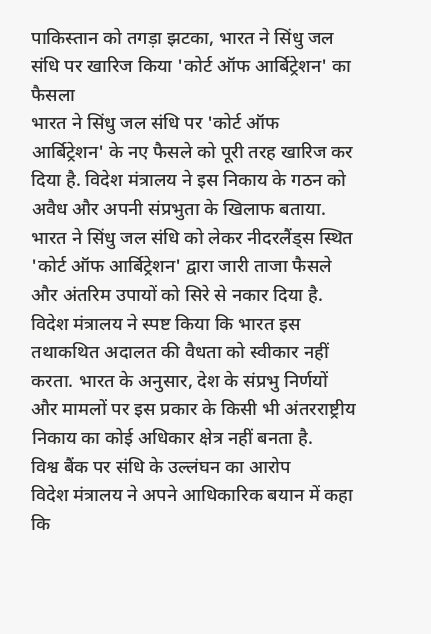पाकिस्तान को तगड़ा झटका, भारत ने सिंधु जल संधि पर खारिज किया 'कोर्ट ऑफ आर्बिट्रेशन' का फैसला
भारत ने सिंधु जल संधि पर 'कोर्ट ऑफ आर्बिट्रेशन' के नए फैसले को पूरी तरह खारिज कर दिया है. विदेश मंत्रालय ने इस निकाय के गठन को अवैध और अपनी संप्रभुता के खिलाफ बताया.
भारत ने सिंधु जल संधि को लेकर नीदरलैंड्स स्थित 'कोर्ट ऑफ आर्बिट्रेशन' द्वारा जारी ताजा फैसले और अंतरिम उपायों को सिरे से नकार दिया है. विदेश मंत्रालय ने स्पष्ट किया कि भारत इस तथाकथित अदालत की वैधता को स्वीकार नहीं करता. भारत के अनुसार, देश के संप्रभु निर्णयों और मामलों पर इस प्रकार के किसी भी अंतरराष्ट्रीय निकाय का कोई अधिकार क्षेत्र नहीं बनता है.
विश्व बैंक पर संधि के उल्लंघन का आरोप
विदेश मंत्रालय ने अपने आधिकारिक बयान में कहा कि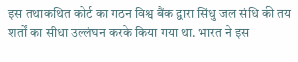इस तथाकथित कोर्ट का गठन विश्व बैंक द्वारा सिंधु जल संधि की तय शर्तों का सीधा उल्लंघन करके किया गया था. भारत ने इस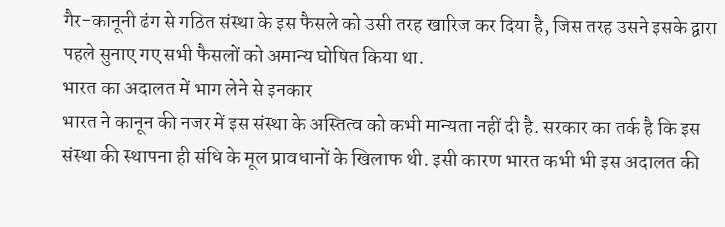गैर-कानूनी ढंग से गठित संस्था के इस फैसले को उसी तरह खारिज कर दिया है, जिस तरह उसने इसके द्वारा पहले सुनाए गए सभी फैसलों को अमान्य घोषित किया था.
भारत का अदालत में भाग लेने से इनकार
भारत ने कानून की नजर में इस संस्था के अस्तित्व को कभी मान्यता नहीं दी है. सरकार का तर्क है कि इस संस्था की स्थापना ही संधि के मूल प्रावधानों के खिलाफ थी. इसी कारण भारत कभी भी इस अदालत की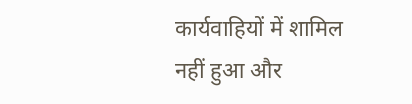कार्यवाहियों में शामिल नहीं हुआ और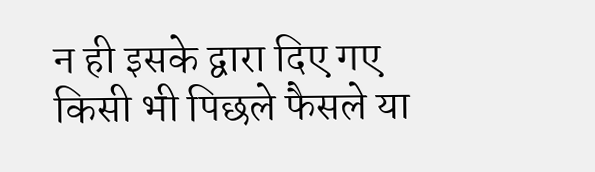न ही इसके द्वारा दिए गए किसी भी पिछले फैसले या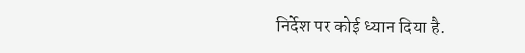निर्देश पर कोई ध्यान दिया है.